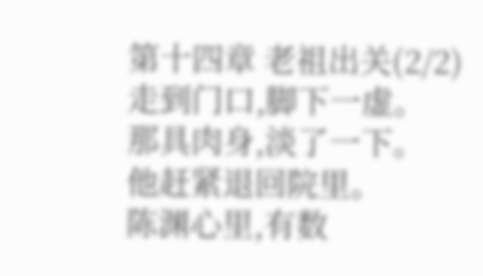第十四章 老祖出关(2/2)
走到门口,脚下一虚。
那具肉身,淡了一下。
他赶紧退回院里。
陈渊心里,有数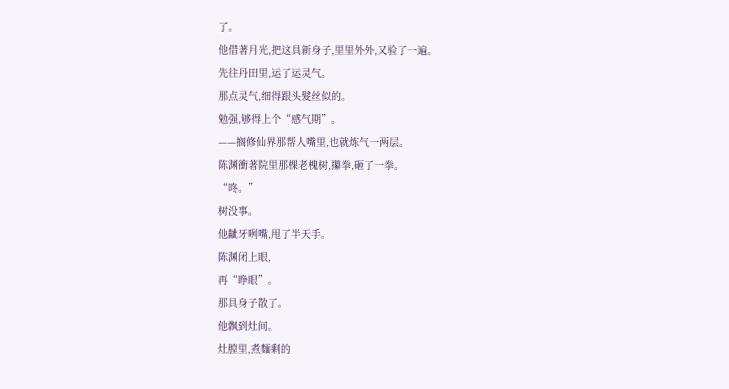了。
他借著月光,把这具新身子,里里外外,又验了一遍。
先往丹田里,运了运灵气。
那点灵气,细得跟头髮丝似的。
勉强,够得上个“感气期”。
——搁修仙界那帮人嘴里,也就炼气一两层。
陈渊衝著院里那棵老槐树,攥拳,砸了一拳。
“咚。”
树没事。
他齜牙咧嘴,甩了半天手。
陈渊闭上眼,
再“睁眼”。
那具身子散了。
他飘到灶间。
灶膛里,煮麵剩的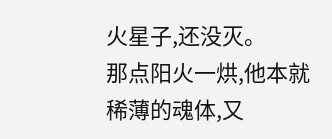火星子,还没灭。
那点阳火一烘,他本就稀薄的魂体,又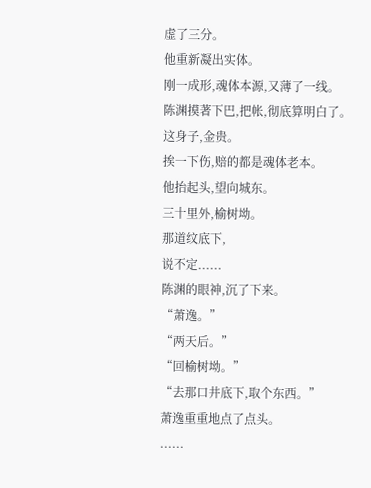虚了三分。
他重新凝出实体。
刚一成形,魂体本源,又薄了一线。
陈渊摸著下巴,把帐,彻底算明白了。
这身子,金贵。
挨一下伤,赔的都是魂体老本。
他抬起头,望向城东。
三十里外,榆树坳。
那道纹底下,
说不定......
陈渊的眼神,沉了下来。
“萧逸。”
“两天后。”
“回榆树坳。”
“去那口井底下,取个东西。”
萧逸重重地点了点头。
......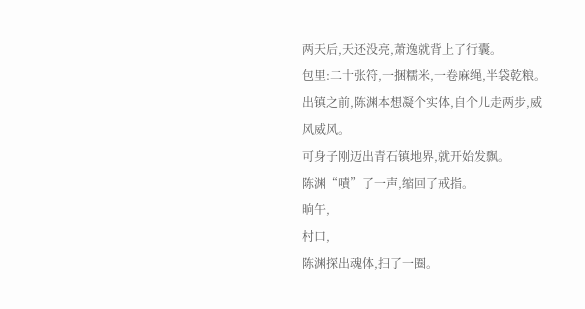两天后,天还没亮,萧逸就背上了行囊。
包里:二十张符,一捆糯米,一卷麻绳,半袋乾粮。
出镇之前,陈渊本想凝个实体,自个儿走两步,威风威风。
可身子刚迈出青石镇地界,就开始发飘。
陈渊“嘖”了一声,缩回了戒指。
晌午,
村口,
陈渊探出魂体,扫了一圈。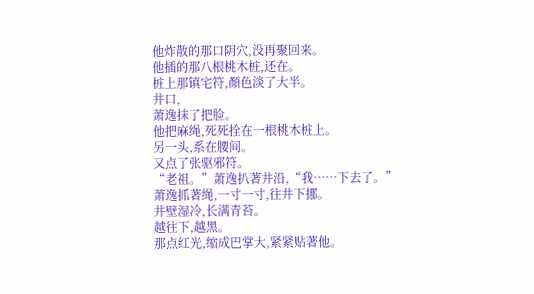他炸散的那口阴穴,没再聚回来。
他插的那八根桃木桩,还在。
桩上那镇宅符,顏色淡了大半。
井口,
萧逸抹了把脸。
他把麻绳,死死拴在一根桃木桩上。
另一头,系在腰间。
又点了张驱邪符。
“老祖。”萧逸扒著井沿,“我……下去了。”
萧逸抓著绳,一寸一寸,往井下挪。
井壁湿冷,长满青苔。
越往下,越黑。
那点红光,缩成巴掌大,紧紧贴著他。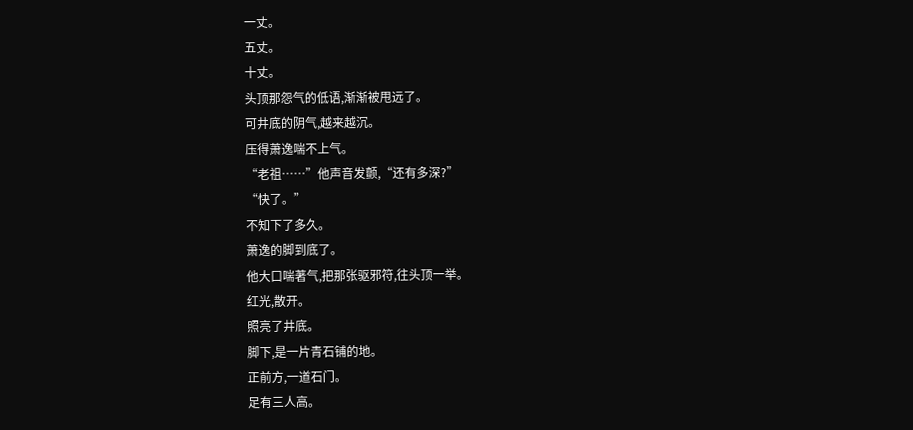一丈。
五丈。
十丈。
头顶那怨气的低语,渐渐被甩远了。
可井底的阴气,越来越沉。
压得萧逸喘不上气。
“老祖……”他声音发颤,“还有多深?”
“快了。”
不知下了多久。
萧逸的脚到底了。
他大口喘著气,把那张驱邪符,往头顶一举。
红光,散开。
照亮了井底。
脚下,是一片青石铺的地。
正前方,一道石门。
足有三人高。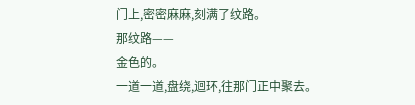门上,密密麻麻,刻满了纹路。
那纹路——
金色的。
一道一道,盘绕,迴环,往那门正中聚去。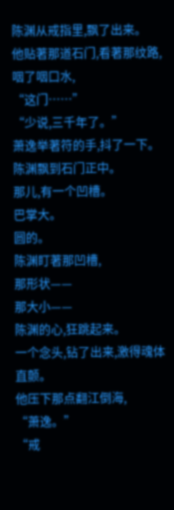陈渊从戒指里,飘了出来。
他贴著那道石门,看著那纹路,咽了咽口水,
“这门……”
“少说,三千年了。”
萧逸举著符的手,抖了一下。
陈渊飘到石门正中。
那儿,有一个凹槽。
巴掌大。
圆的。
陈渊盯著那凹槽,
那形状——
那大小——
陈渊的心,狂跳起来。
一个念头,钻了出来,激得魂体直颤。
他压下那点翻江倒海,
“萧逸。”
“戒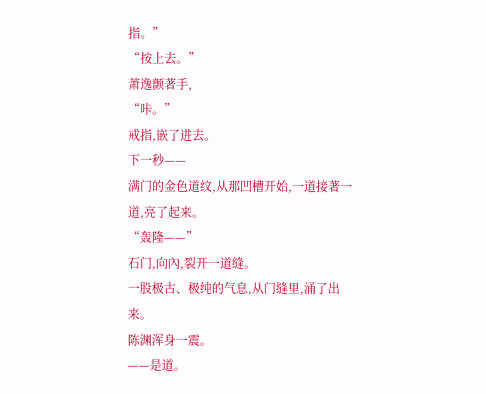指。”
“按上去。”
萧逸颤著手,
“咔。”
戒指,嵌了进去。
下一秒——
满门的金色道纹,从那凹槽开始,一道接著一道,亮了起来。
“轰隆——”
石门,向內,裂开一道缝。
一股极古、极纯的气息,从门缝里,涌了出来。
陈渊浑身一震。
——是道。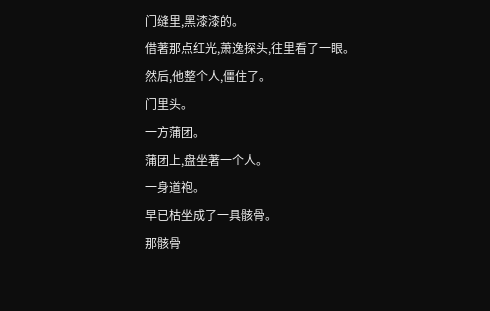门缝里,黑漆漆的。
借著那点红光,萧逸探头,往里看了一眼。
然后,他整个人,僵住了。
门里头。
一方蒲团。
蒲团上,盘坐著一个人。
一身道袍。
早已枯坐成了一具骸骨。
那骸骨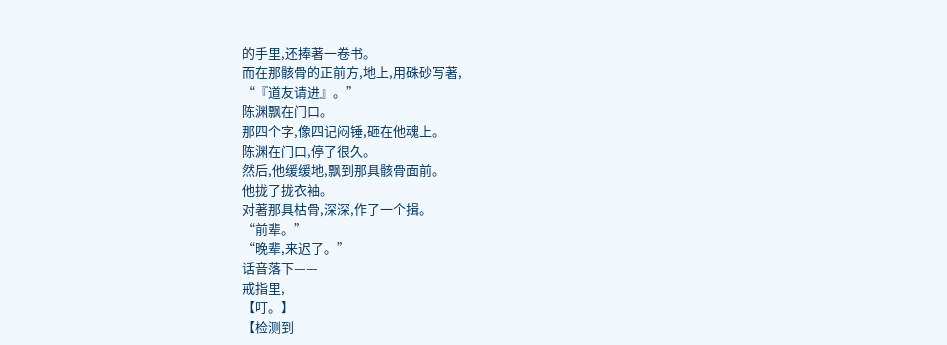的手里,还捧著一卷书。
而在那骸骨的正前方,地上,用硃砂写著,
“『道友请进』。”
陈渊飘在门口。
那四个字,像四记闷锤,砸在他魂上。
陈渊在门口,停了很久。
然后,他缓缓地,飘到那具骸骨面前。
他拢了拢衣袖。
对著那具枯骨,深深,作了一个揖。
“前辈。”
“晚辈,来迟了。”
话音落下——
戒指里,
【叮。】
【检测到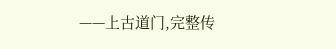——上古道门,完整传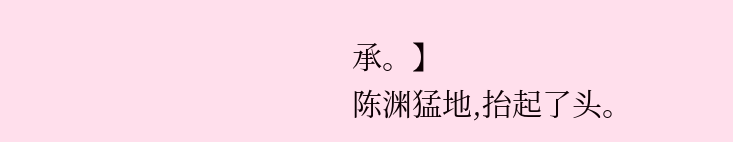承。】
陈渊猛地,抬起了头。